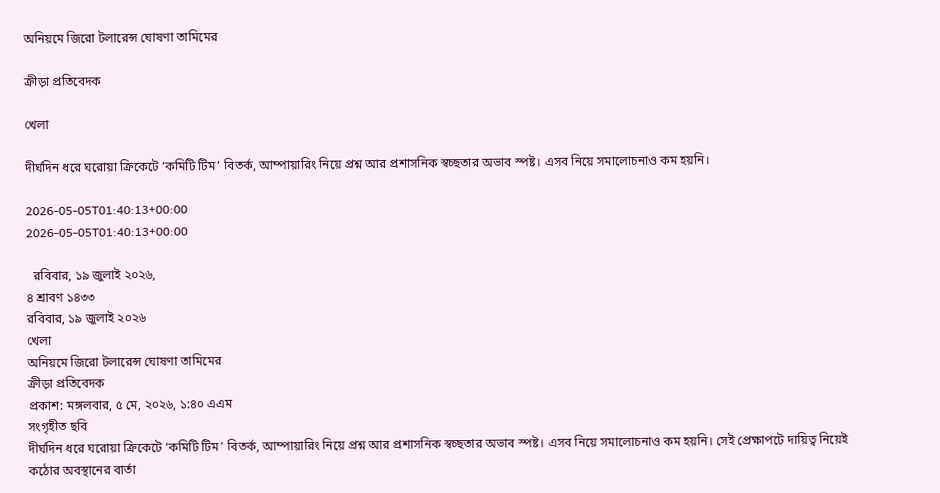অনিয়মে জিরো টলারেন্স ঘোষণা তামিমের

ক্রীড়া প্রতিবেদক

খেলা

দীর্ঘদিন ধরে ঘরোয়া ক্রিকেটে ‘কমিটি টিম’ বিতর্ক, আম্পায়ারিং নিয়ে প্রশ্ন আর প্রশাসনিক স্বচ্ছতার অভাব স্পষ্ট। এসব নিয়ে সমালোচনাও কম হয়নি।

2026-05-05T01:40:13+00:00
2026-05-05T01:40:13+00:00

  রবিবার, ১৯ জুলাই ২০২৬,
৪ শ্রাবণ ১৪৩৩
রবিবার, ১৯ জুলাই ২০২৬
খেলা
অনিয়মে জিরো টলারেন্স ঘোষণা তামিমের
ক্রীড়া প্রতিবেদক
প্রকাশ: মঙ্গলবার, ৫ মে, ২০২৬, ১:৪০ এএম
সংগৃহীত ছবি
দীর্ঘদিন ধরে ঘরোয়া ক্রিকেটে ‘কমিটি টিম’ বিতর্ক, আম্পায়ারিং নিয়ে প্রশ্ন আর প্রশাসনিক স্বচ্ছতার অভাব স্পষ্ট। এসব নিয়ে সমালোচনাও কম হয়নি। সেই প্রেক্ষাপটে দায়িত্ব নিয়েই কঠোর অবস্থানের বার্তা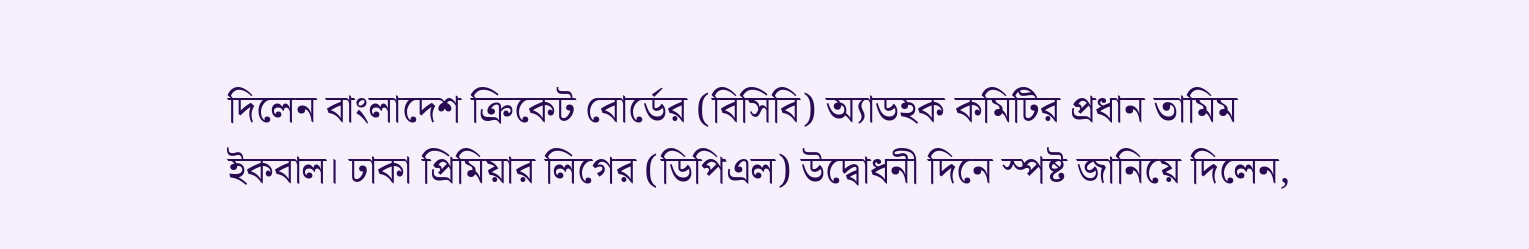দিলেন বাংলাদেশ ক্রিকেট বোর্ডের (বিসিবি) অ্যাডহক কমিটির প্রধান তামিম ইকবাল। ঢাকা প্রিমিয়ার লিগের (ডিপিএল) উদ্বোধনী দিনে স্পষ্ট জানিয়ে দিলেন,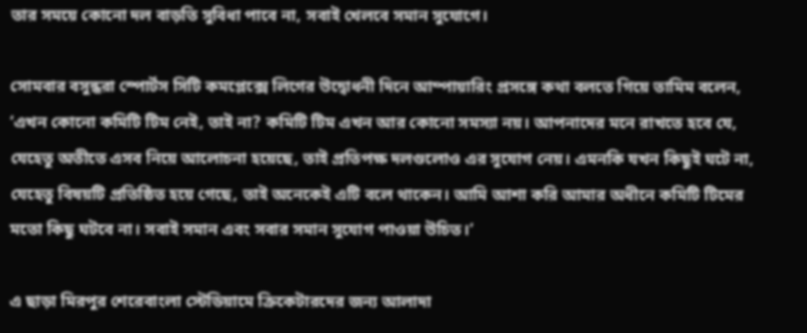তার সময়ে কোনো দল বাড়তি সুবিধা পাবে না, সবাই খেলবে সমান সুযোগে।

সোমবার বসুন্ধরা স্পোর্টস সিটি কমপ্লেক্সে লিগের উদ্বোধনী দিনে আম্পায়ারিং প্রসঙ্গে কথা বলতে গিয়ে তামিম বলেন, ‘এখন কোনো কমিটি টিম নেই, তাই না? কমিটি টিম এখন আর কোনো সমস্যা নয়। আপনাদের মনে রাখতে হবে যে, যেহেতু অতীতে এসব নিয়ে আলোচনা হয়েছে, তাই প্রতিপক্ষ দলগুলোও এর সুযোগ নেয়। এমনকি যখন কিছুই ঘটে না, যেহেতু বিষয়টি প্রতিষ্ঠিত হয়ে গেছে, তাই অনেকেই এটি বলে থাকেন। আমি আশা করি আমার অধীনে কমিটি টিমের মতো কিছু ঘটবে না। সবাই সমান এবং সবার সমান সুযোগ পাওয়া উচিত।’

এ ছাড়া মিরপুর শেরেবাংলা স্টেডিয়ামে ক্রিকেটারদের জন্য আলাদা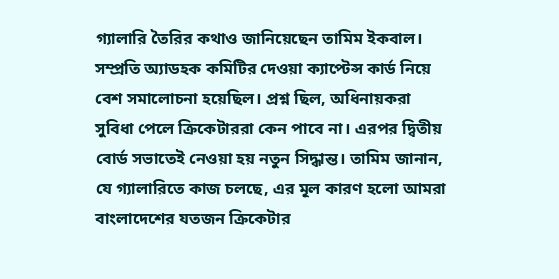গ্যালারি তৈরির কথাও জানিয়েছেন তামিম ইকবাল। সম্প্রতি অ্যাডহক কমিটির দেওয়া ক্যাপ্টেন্স কার্ড নিয়ে বেশ সমালোচনা হয়েছিল। প্রশ্ন ছিল, অধিনায়করা সুবিধা পেলে ক্রিকেটাররা কেন পাবে না। এরপর দ্বিতীয় বোর্ড সভাতেই নেওয়া হয় নতুন সিদ্ধান্ত। তামিম জানান, যে গ্যালারিতে কাজ চলছে, এর মূল কারণ হলো আমরা বাংলাদেশের যতজন ক্রিকেটার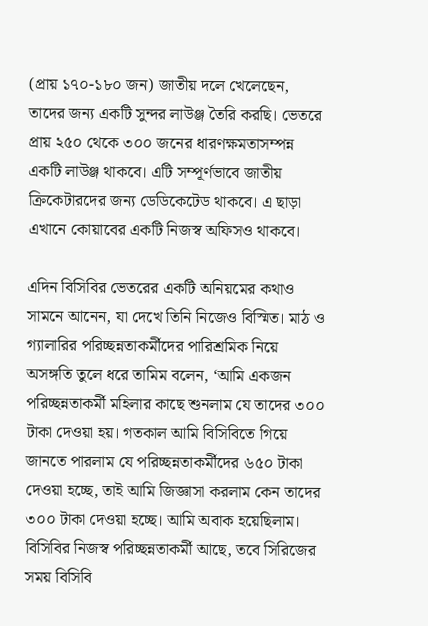(প্রায় ১৭০-১৮০ জন) জাতীয় দলে খেলেছেন, তাদের জন্য একটি সুন্দর লাউঞ্জ তৈরি করছি। ভেতরে প্রায় ২৫০ থেকে ৩০০ জনের ধারণক্ষমতাসম্পন্ন একটি লাউঞ্জ থাকবে। এটি সম্পূর্ণভাবে জাতীয় ক্রিকেটারদের জন্য ডেডিকেটেড থাকবে। এ ছাড়া এখানে কোয়াবের একটি নিজস্ব অফিসও থাকবে।

এদিন বিসিবির ভেতরের একটি অনিয়মের কথাও সামনে আনেন, যা দেখে তিনি নিজেও বিস্মিত। মাঠ ও গ্যালারির পরিচ্ছন্নতাকর্মীদের পারিশ্রমিক নিয়ে অসঙ্গতি তুলে ধরে তামিম বলেন, ‘আমি একজন পরিচ্ছন্নতাকর্মী মহিলার কাছে শুনলাম যে তাদের ৩০০ টাকা দেওয়া হয়। গতকাল আমি বিসিবিতে গিয়ে জানতে পারলাম যে পরিচ্ছন্নতাকর্মীদের ৬৫০ টাকা দেওয়া হচ্ছে, তাই আমি জিজ্ঞাসা করলাম কেন তাদের ৩০০ টাকা দেওয়া হচ্ছে। আমি অবাক হয়েছিলাম। বিসিবির নিজস্ব পরিচ্ছন্নতাকর্মী আছে, তবে সিরিজের সময় বিসিবি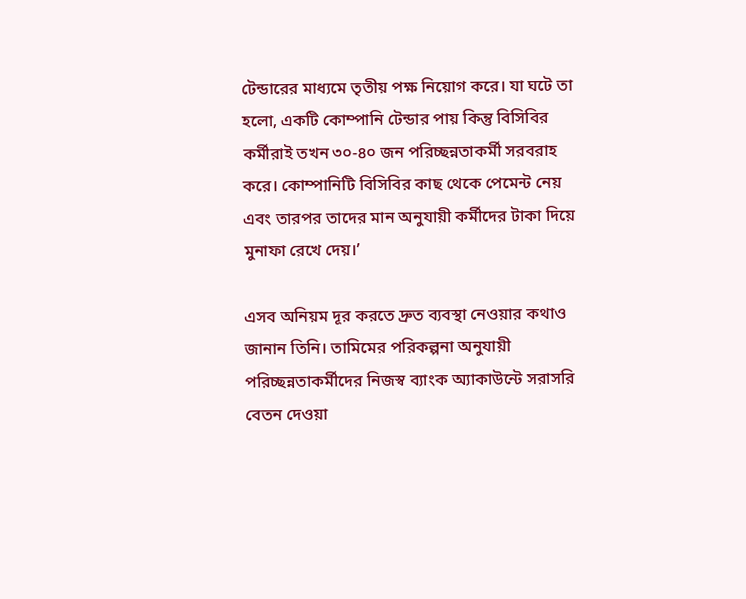টেন্ডারের মাধ্যমে তৃতীয় পক্ষ নিয়োগ করে। যা ঘটে তা হলো, একটি কোম্পানি টেন্ডার পায় কিন্তু বিসিবির কর্মীরাই তখন ৩০-৪০ জন পরিচ্ছন্নতাকর্মী সরবরাহ করে। কোম্পানিটি বিসিবির কাছ থেকে পেমেন্ট নেয় এবং তারপর তাদের মান অনুযায়ী কর্মীদের টাকা দিয়ে মুনাফা রেখে দেয়।’

এসব অনিয়ম দূর করতে দ্রুত ব্যবস্থা নেওয়ার কথাও জানান তিনি। তামিমের পরিকল্পনা অনুযায়ী পরিচ্ছন্নতাকর্মীদের নিজস্ব ব্যাংক অ্যাকাউন্টে সরাসরি বেতন দেওয়া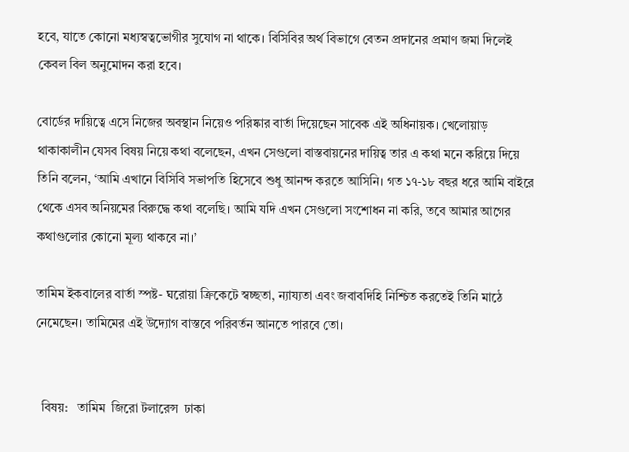হবে, যাতে কোনো মধ্যস্বত্বভোগীর সুযোগ না থাকে। বিসিবির অর্থ বিভাগে বেতন প্রদানের প্রমাণ জমা দিলেই কেবল বিল অনুমোদন করা হবে।

বোর্ডের দায়িত্বে এসে নিজের অবস্থান নিয়েও পরিষ্কার বার্তা দিয়েছেন সাবেক এই অধিনায়ক। খেলোয়াড় থাকাকালীন যেসব বিষয় নিয়ে কথা বলেছেন, এখন সেগুলো বাস্তবায়নের দায়িত্ব তার এ কথা মনে করিয়ে দিয়ে তিনি বলেন, ‘আমি এখানে বিসিবি সভাপতি হিসেবে শুধু আনন্দ করতে আসিনি। গত ১৭-১৮ বছর ধরে আমি বাইরে থেকে এসব অনিয়মের বিরুদ্ধে কথা বলেছি। আমি যদি এখন সেগুলো সংশোধন না করি, তবে আমার আগের কথাগুলোর কোনো মূল্য থাকবে না।’

তামিম ইকবালের বার্তা স্পষ্ট- ঘরোয়া ক্রিকেটে স্বচ্ছতা, ন্যায্যতা এবং জবাবদিহি নিশ্চিত করতেই তিনি মাঠে নেমেছেন। তামিমের এই উদ্যোগ বাস্তবে পরিবর্তন আনতে পারবে তো।


  বিষয়:   তামিম  জিরো টলারেন্স  ঢাকা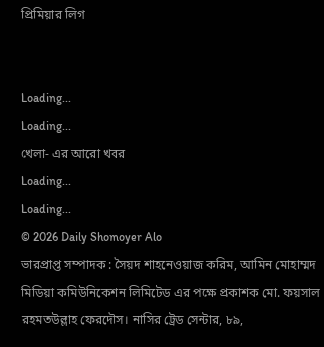প্রিমিয়ার লিগ


Loading...
Loading...
খেলা- এর আরো খবর
Loading...
Loading...
© 2026 Daily Shomoyer Alo
ভারপ্রাপ্ত সম্পাদক : সৈয়দ শাহনেওয়াজ করিম, আমিন মোহাম্মদ মিডিয়া কমিউনিকেশন লিমিটেড এর পক্ষে প্রকাশক মো. ফয়সাল রহমতউল্লাহ ফেরদৌস। নাসির ট্রেড সেন্টার, ৮৯,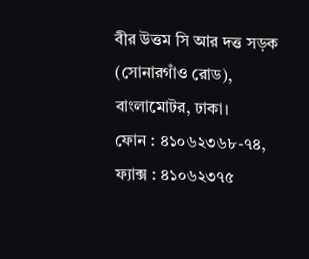বীর উত্তম সি আর দত্ত সড়ক (সোনারগাঁও রোড), বাংলামোটর, ঢাকা।
ফোন : ৪১০৬২৩৬৮-৭৪, ফ্যাক্স : ৪১০৬২৩৭৫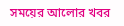সময়ের আলোর খবর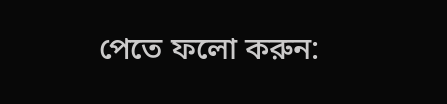পেতে ফলো করুন: